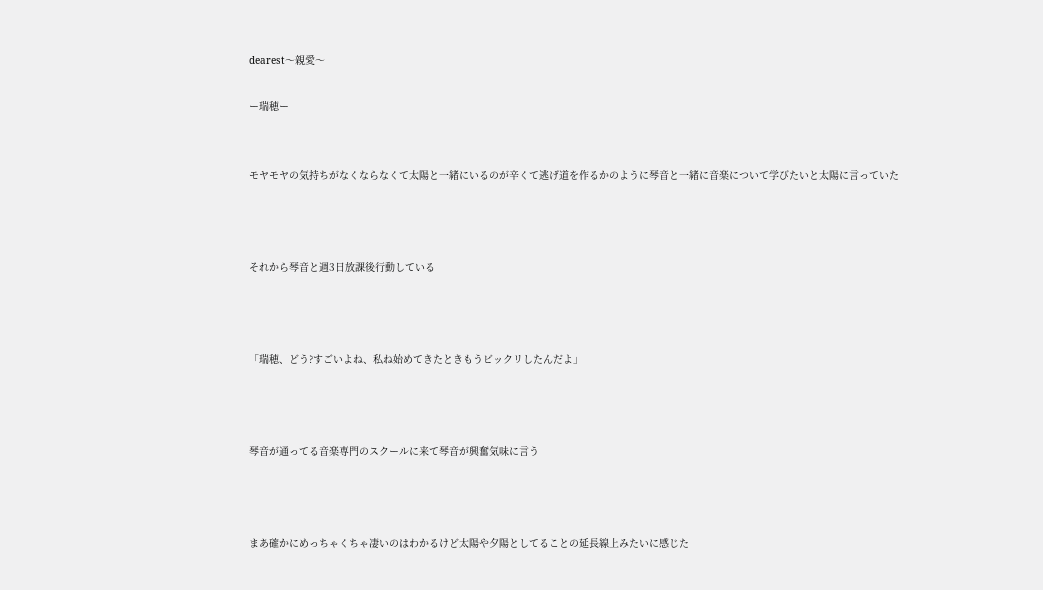dearest〜親愛〜

ー瑞穂ー


モヤモヤの気持ちがなくならなくて太陽と一緒にいるのが辛くて逃げ道を作るかのように琴音と一緒に音楽について学びたいと太陽に言っていた



それから琴音と週3日放課後行動している



「瑞穂、どう?すごいよね、私ね始めてきたときもうビックリしたんだよ」



琴音が通ってる音楽専門のスクールに来て琴音が興奮気味に言う



まあ確かにめっちゃくちゃ凄いのはわかるけど太陽や夕陽としてることの延長線上みたいに感じた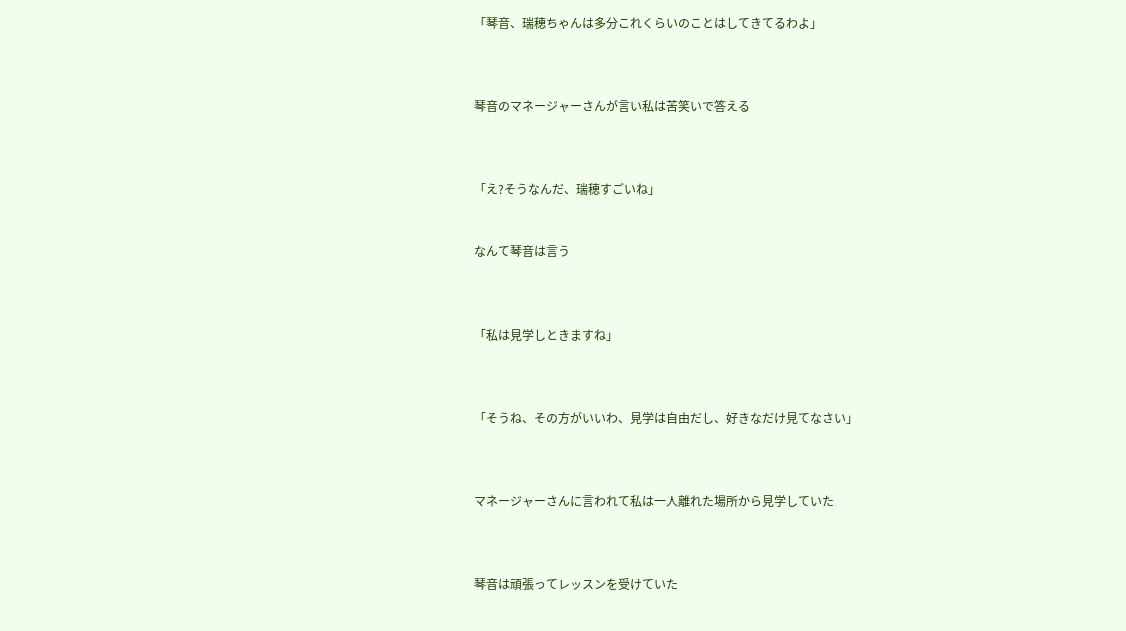「琴音、瑞穂ちゃんは多分これくらいのことはしてきてるわよ」



琴音のマネージャーさんが言い私は苦笑いで答える



「え?そうなんだ、瑞穂すごいね」


なんて琴音は言う



「私は見学しときますね」



「そうね、その方がいいわ、見学は自由だし、好きなだけ見てなさい」



マネージャーさんに言われて私は一人離れた場所から見学していた



琴音は頑張ってレッスンを受けていた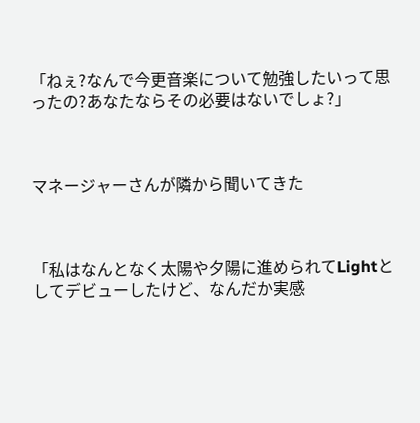「ねぇ?なんで今更音楽について勉強したいって思ったの?あなたならその必要はないでしょ?」



マネージャーさんが隣から聞いてきた



「私はなんとなく太陽や夕陽に進められてLightとしてデビューしたけど、なんだか実感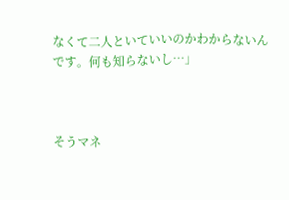なくて二人といていいのかわからないんです。何も知らないし…」



そうマネ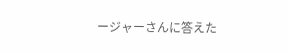ージャーさんに答えた